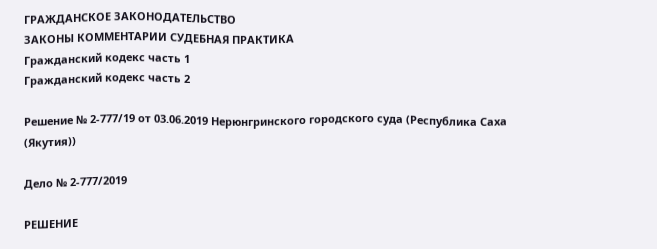ГРАЖДАНСКОЕ ЗАКОНОДАТЕЛЬСТВО
ЗАКОНЫ КОММЕНТАРИИ СУДЕБНАЯ ПРАКТИКА
Гражданский кодекс часть 1
Гражданский кодекс часть 2

Решение № 2-777/19 от 03.06.2019 Нерюнгринского городского суда (Республика Саха (Якутия))

Дело № 2-777/2019

РЕШЕНИЕ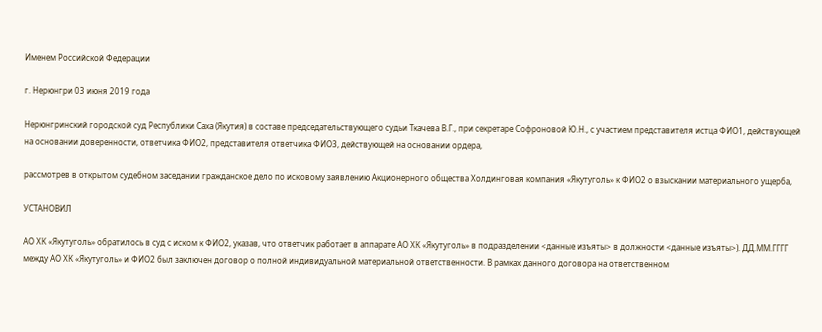Именем Российской Федерации

г. Нерюнгри 03 июня 2019 года

Нерюнгринский городской суд Республики Саха (Якутия) в составе председательствующего судьи Ткачева В.Г., при секретаре Софроновой Ю.Н., с участием представителя истца ФИО1, действующей на основании доверенности, ответчика ФИО2, представителя ответчика ФИО3, действующей на основании ордера,

рассмотрев в открытом судебном заседании гражданское дело по исковому заявлению Акционерного общества Холдинговая компания «Якутуголь» к ФИО2 о взыскании материального ущерба,

УСТАНОВИЛ

АО ХК «Якутуголь» обратилось в суд с иском к ФИО2, указав, что ответчик работает в аппарате АО ХК «Якутуголь» в подразделении <данные изъяты> в должности <данные изъяты>). ДД.ММ.ГГГГ между АО ХК «Якутуголь» и ФИО2 был заключен договор о полной индивидуальной материальной ответственности. В рамках данного договора на ответственном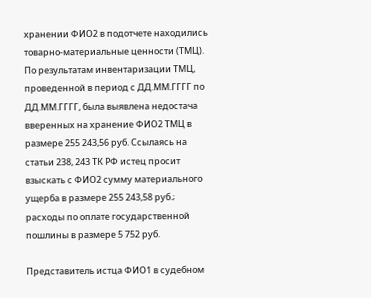хранении ФИО2 в подотчете находились товарно-материальные ценности (ТМЦ). По результатам инвентаризации ТМЦ, проведенной в период с ДД.ММ.ГГГГ по ДД.ММ.ГГГГ, была выявлена недостача вверенных на хранение ФИО2 ТМЦ в размере 255 243,56 руб. Ссылаясь на статьи 238, 243 ТК РФ истец просит взыскать с ФИО2 сумму материального ущерба в размере 255 243,58 руб.; расходы по оплате государственной пошлины в размере 5 752 руб.

Представитель истца ФИО1 в судебном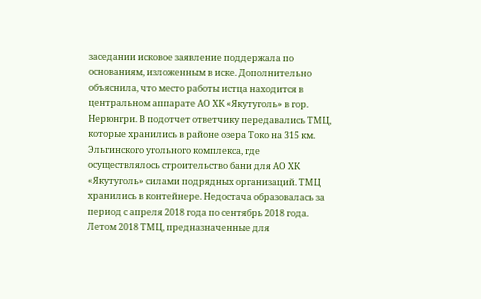заседании исковое заявление поддержала по основаниям, изложенным в иске. Дополнительно объяснила, что место работы истца находится в центральном аппарате АО ХК «Якутуголь» в гор. Нерюнгри. В подотчет ответчику передавались ТМЦ, которые хранились в районе озера Токо на 315 км. Эльгинского угольного комплекса, где осуществлялось строительство бани для АО ХК «Якутуголь» силами подрядных организаций. ТМЦ хранились в контейнере. Недостача образовалась за период с апреля 2018 года по сентябрь 2018 года. Летом 2018 ТМЦ, предназначенные для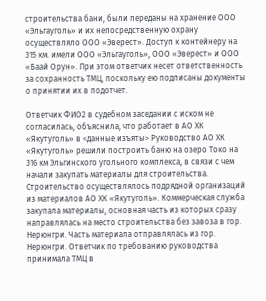строительства бани, были переданы на хранение ООО «Эльгауголь» и их непосредственную охрану осуществляло ООО «Эверест». Доступ к контейнеру на 315 км. имели ООО «Эльгауголь», ООО «Эверест» и ООО «Баай Орун». При этом ответчик несет ответственность за сохранность ТМЦ, поскольку ею подписаны документы о принятии их в подотчет.

Ответчик ФИО2 в судебном заседании с иском не согласилась, объяснила, что работает в АО ХК «Якутуголь» в <данные изъяты> Руководство АО ХК «Якутуголь» решили построить баню на озеро Токо на 316 км Эльгинского угольного комплекса, в связи с чем начали закупать материалы для строительства. Строительство осуществлялось подрядной организаций из материалов АО ХК «Якутуголь». Коммерческая служба закупала материалы, основная часть из которых сразу направлялась на место строительства без завоза в гор. Нерюнгри. Часть материала отправлялась из гор. Нерюнгри. Ответчик по требованию руководства принимала ТМЦ в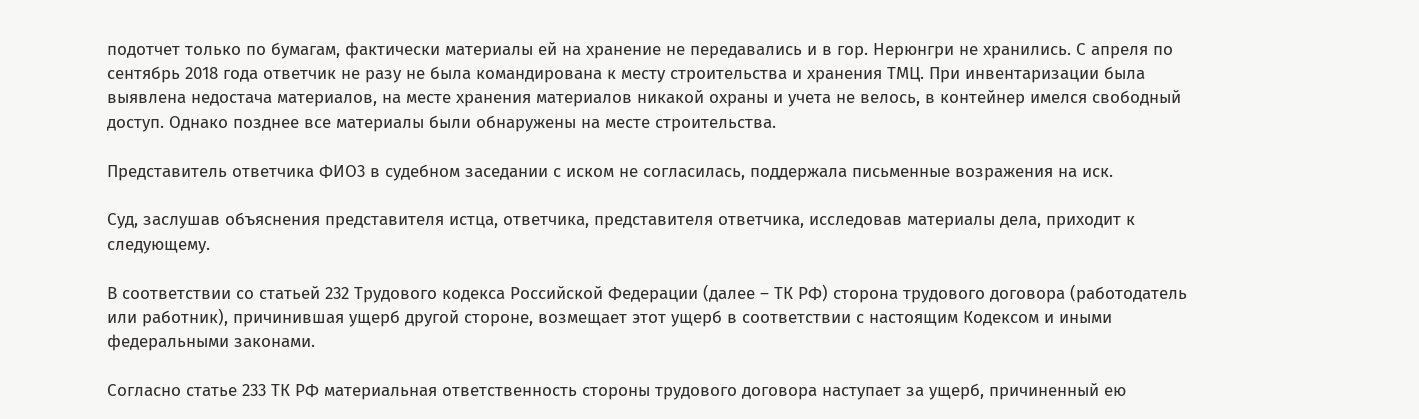подотчет только по бумагам, фактически материалы ей на хранение не передавались и в гор. Нерюнгри не хранились. С апреля по сентябрь 2018 года ответчик не разу не была командирована к месту строительства и хранения ТМЦ. При инвентаризации была выявлена недостача материалов, на месте хранения материалов никакой охраны и учета не велось, в контейнер имелся свободный доступ. Однако позднее все материалы были обнаружены на месте строительства.

Представитель ответчика ФИО3 в судебном заседании с иском не согласилась, поддержала письменные возражения на иск.

Суд, заслушав объяснения представителя истца, ответчика, представителя ответчика, исследовав материалы дела, приходит к следующему.

В соответствии со статьей 232 Трудового кодекса Российской Федерации (далее – ТК РФ) сторона трудового договора (работодатель или работник), причинившая ущерб другой стороне, возмещает этот ущерб в соответствии с настоящим Кодексом и иными федеральными законами.

Согласно статье 233 ТК РФ материальная ответственность стороны трудового договора наступает за ущерб, причиненный ею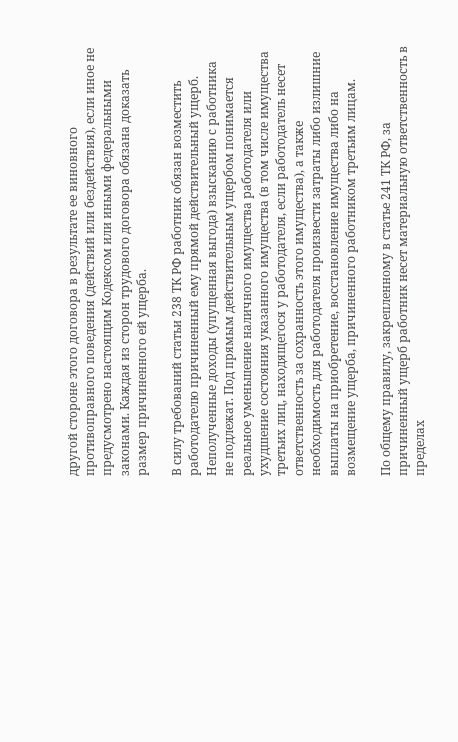другой стороне этого договора в результате ее виновного противоправного поведения (действий или бездействия), если иное не предусмотрено настоящим Кодексом или иными федеральными законами. Каждая из сторон трудового договора обязана доказать размер причиненного ей ущерба.

В силу требований статьи 238 ТК РФ работник обязан возместить работодателю причиненный ему прямой действительный ущерб. Неполученные доходы (упущенная выгода) взысканию с работника не подлежат. Под прямым действительным ущербом понимается реальное уменьшение наличного имущества работодателя или ухудшение состояния указанного имущества (в том числе имущества третьих лиц, находящегося у работодателя, если работодатель несет ответственность за сохранность этого имущества), а также необходимость для работодателя произвести затраты либо излишние выплаты на приобретение, восстановление имущества либо на возмещение ущерба, причиненного работником третьим лицам.

По общему правилу, закрепленному в статье 241 ТК РФ, за причиненный ущерб работник несет материальную ответственность в пределах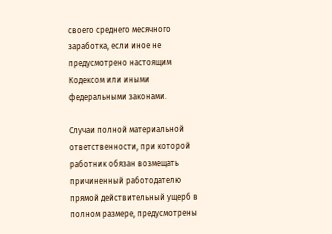своего среднего месячного заработка, если иное не предусмотрено настоящим Кодексом или иными федеральными законами.

Случаи полной материальной ответственности, при которой работник обязан возмещать причиненный работодателю прямой действительный ущерб в полном размере, предусмотрены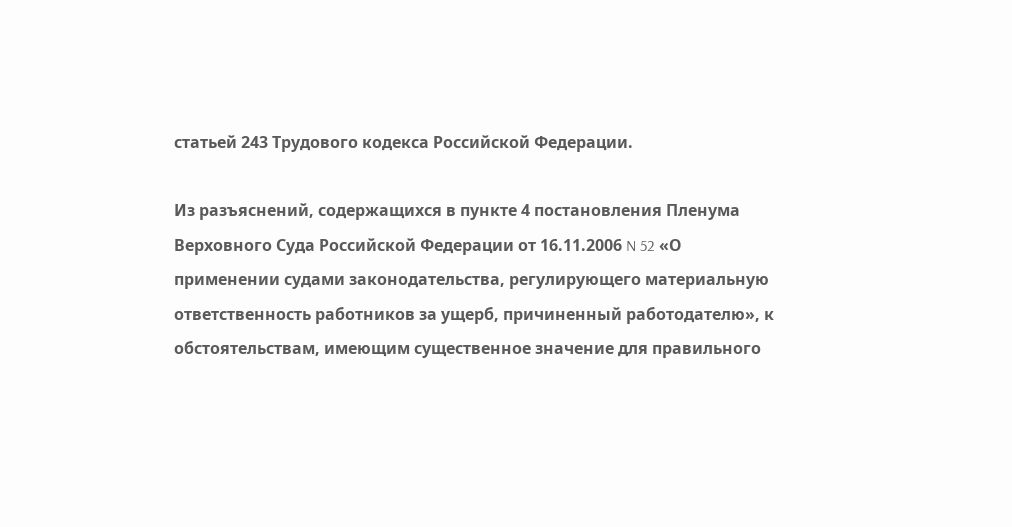статьей 243 Трудового кодекса Российской Федерации.

Из разъяснений, содержащихся в пункте 4 постановления Пленума Верховного Суда Российской Федерации от 16.11.2006 N 52 «О применении судами законодательства, регулирующего материальную ответственность работников за ущерб, причиненный работодателю», к обстоятельствам, имеющим существенное значение для правильного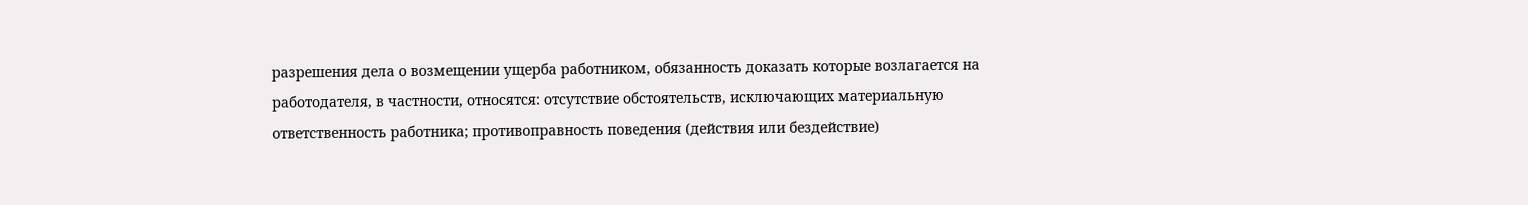разрешения дела о возмещении ущерба работником, обязанность доказать которые возлагается на работодателя, в частности, относятся: отсутствие обстоятельств, исключающих материальную ответственность работника; противоправность поведения (действия или бездействие)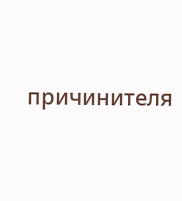причинителя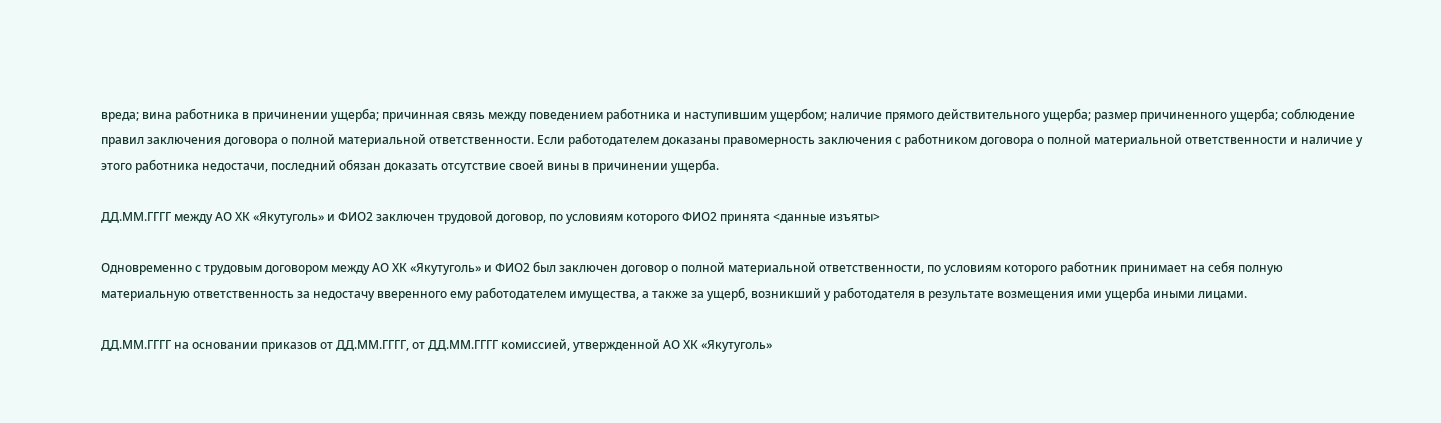вреда; вина работника в причинении ущерба; причинная связь между поведением работника и наступившим ущербом; наличие прямого действительного ущерба; размер причиненного ущерба; соблюдение правил заключения договора о полной материальной ответственности. Если работодателем доказаны правомерность заключения с работником договора о полной материальной ответственности и наличие у этого работника недостачи, последний обязан доказать отсутствие своей вины в причинении ущерба.

ДД.ММ.ГГГГ между АО ХК «Якутуголь» и ФИО2 заключен трудовой договор, по условиям которого ФИО2 принята <данные изъяты>

Одновременно с трудовым договором между АО ХК «Якутуголь» и ФИО2 был заключен договор о полной материальной ответственности, по условиям которого работник принимает на себя полную материальную ответственность за недостачу вверенного ему работодателем имущества, а также за ущерб, возникший у работодателя в результате возмещения ими ущерба иными лицами.

ДД.ММ.ГГГГ на основании приказов от ДД.ММ.ГГГГ, от ДД.ММ.ГГГГ комиссией, утвержденной АО ХК «Якутуголь»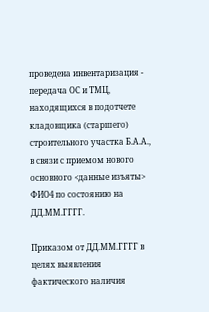проведена инвентаризация - передача ОС и ТМЦ, находящихся в подотчете кладовщика (старшего) строительного участка Б.А.А., в связи с приемом нового основного <данные изъяты> ФИО4 по состоянию на ДД.ММ.ГГГГ.

Приказом от ДД.ММ.ГГГГ в целях выявления фактического наличия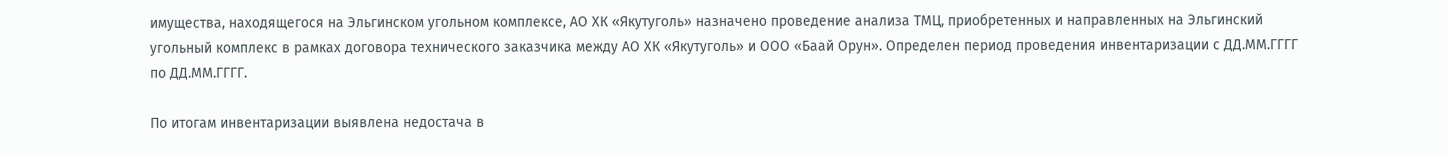имущества, находящегося на Эльгинском угольном комплексе, АО ХК «Якутуголь» назначено проведение анализа ТМЦ, приобретенных и направленных на Эльгинский угольный комплекс в рамках договора технического заказчика между АО ХК «Якутуголь» и ООО «Баай Орун». Определен период проведения инвентаризации с ДД.ММ.ГГГГ по ДД.ММ.ГГГГ.

По итогам инвентаризации выявлена недостача в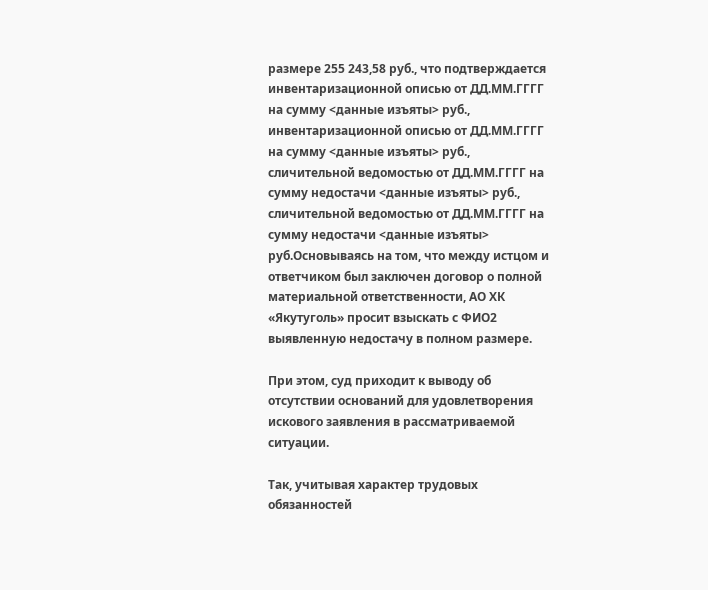размере 255 243,58 руб., что подтверждается инвентаризационной описью от ДД.ММ.ГГГГ на сумму <данные изъяты> руб., инвентаризационной описью от ДД.ММ.ГГГГ на сумму <данные изъяты> руб., сличительной ведомостью от ДД.ММ.ГГГГ на сумму недостачи <данные изъяты> руб., сличительной ведомостью от ДД.ММ.ГГГГ на сумму недостачи <данные изъяты> руб.Основываясь на том, что между истцом и ответчиком был заключен договор о полной материальной ответственности, АО ХК «Якутуголь» просит взыскать с ФИО2 выявленную недостачу в полном размере.

При этом, суд приходит к выводу об отсутствии оснований для удовлетворения искового заявления в рассматриваемой ситуации.

Так, учитывая характер трудовых обязанностей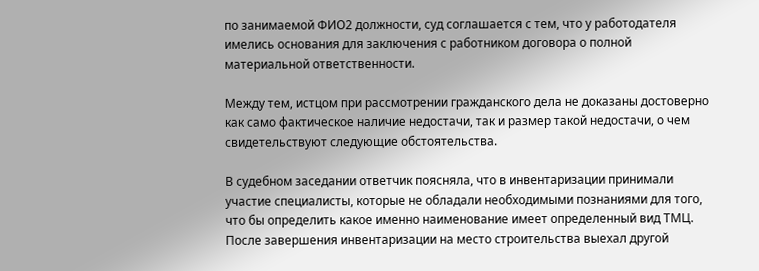по занимаемой ФИО2 должности, суд соглашается с тем, что у работодателя имелись основания для заключения с работником договора о полной материальной ответственности.

Между тем, истцом при рассмотрении гражданского дела не доказаны достоверно как само фактическое наличие недостачи, так и размер такой недостачи, о чем свидетельствуют следующие обстоятельства.

В судебном заседании ответчик поясняла, что в инвентаризации принимали участие специалисты, которые не обладали необходимыми познаниями для того, что бы определить какое именно наименование имеет определенный вид ТМЦ. После завершения инвентаризации на место строительства выехал другой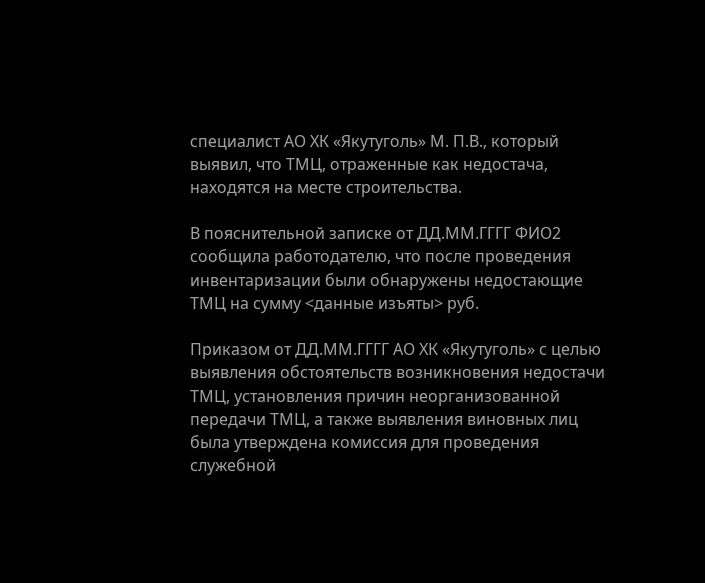специалист АО ХК «Якутуголь» М. П.В., который выявил, что ТМЦ, отраженные как недостача, находятся на месте строительства.

В пояснительной записке от ДД.ММ.ГГГГ ФИО2 сообщила работодателю, что после проведения инвентаризации были обнаружены недостающие ТМЦ на сумму <данные изъяты> руб.

Приказом от ДД.ММ.ГГГГ АО ХК «Якутуголь» с целью выявления обстоятельств возникновения недостачи ТМЦ, установления причин неорганизованной передачи ТМЦ, а также выявления виновных лиц была утверждена комиссия для проведения служебной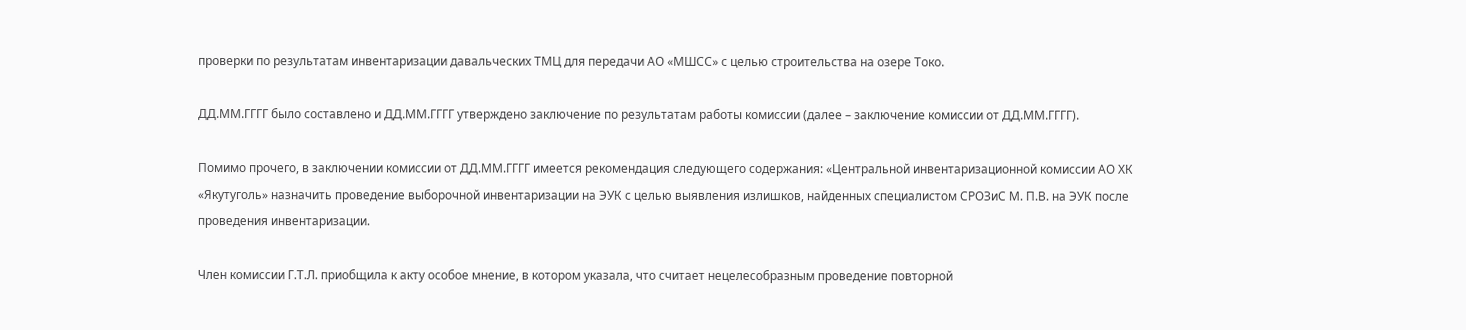проверки по результатам инвентаризации давальческих ТМЦ для передачи АО «МШСС» с целью строительства на озере Токо.

ДД.ММ.ГГГГ было составлено и ДД.ММ.ГГГГ утверждено заключение по результатам работы комиссии (далее – заключение комиссии от ДД.ММ.ГГГГ).

Помимо прочего, в заключении комиссии от ДД.ММ.ГГГГ имеется рекомендация следующего содержания: «Центральной инвентаризационной комиссии АО ХК «Якутуголь» назначить проведение выборочной инвентаризации на ЭУК с целью выявления излишков, найденных специалистом СРОЗиС М. П.В. на ЭУК после проведения инвентаризации.

Член комиссии Г.Т.Л. приобщила к акту особое мнение, в котором указала, что считает нецелесобразным проведение повторной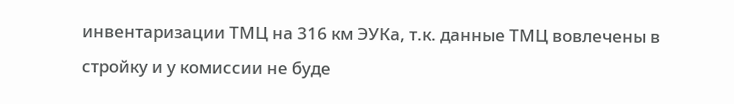инвентаризации ТМЦ на 316 км ЭУКа, т.к. данные ТМЦ вовлечены в стройку и у комиссии не буде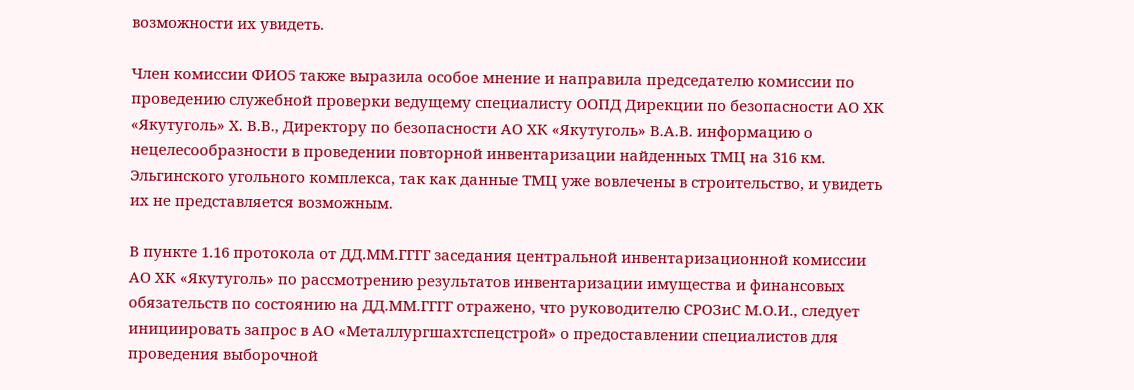возможности их увидеть.

Член комиссии ФИО5 также выразила особое мнение и направила председателю комиссии по проведению служебной проверки ведущему специалисту ООПД Дирекции по безопасности АО ХК «Якутуголь» Х. В.В., Директору по безопасности АО ХК «Якутуголь» В.А.В. информацию о нецелесообразности в проведении повторной инвентаризации найденных ТМЦ на 316 км. Эльгинского угольного комплекса, так как данные ТМЦ уже вовлечены в строительство, и увидеть их не представляется возможным.

В пункте 1.16 протокола от ДД.ММ.ГГГГ заседания центральной инвентаризационной комиссии АО ХК «Якутуголь» по рассмотрению результатов инвентаризации имущества и финансовых обязательств по состоянию на ДД.ММ.ГГГГ отражено, что руководителю СРОЗиС М.О.И., следует инициировать запрос в АО «Металлургшахтспецстрой» о предоставлении специалистов для проведения выборочной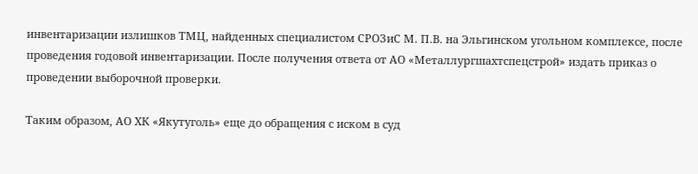инвентаризации излишков ТМЦ, найденных специалистом СРОЗиС М. П.В. на Эльгинском угольном комплексе, после проведения годовой инвентаризации. После получения ответа от АО «Металлургшахтспецстрой» издать приказ о проведении выборочной проверки.

Таким образом, АО ХК «Якутуголь» еще до обращения с иском в суд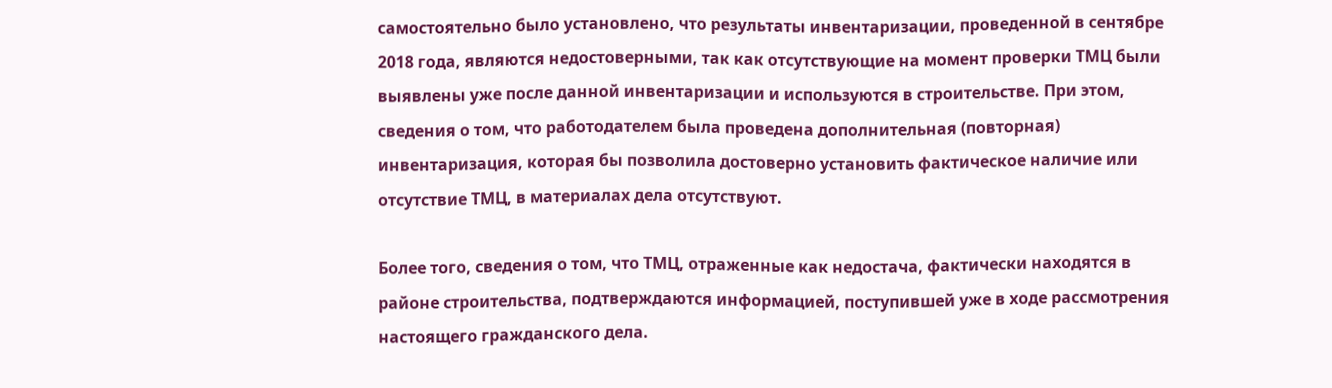самостоятельно было установлено, что результаты инвентаризации, проведенной в сентябре 2018 года, являются недостоверными, так как отсутствующие на момент проверки ТМЦ были выявлены уже после данной инвентаризации и используются в строительстве. При этом, сведения о том, что работодателем была проведена дополнительная (повторная) инвентаризация, которая бы позволила достоверно установить фактическое наличие или отсутствие ТМЦ, в материалах дела отсутствуют.

Более того, сведения о том, что ТМЦ, отраженные как недостача, фактически находятся в районе строительства, подтверждаются информацией, поступившей уже в ходе рассмотрения настоящего гражданского дела.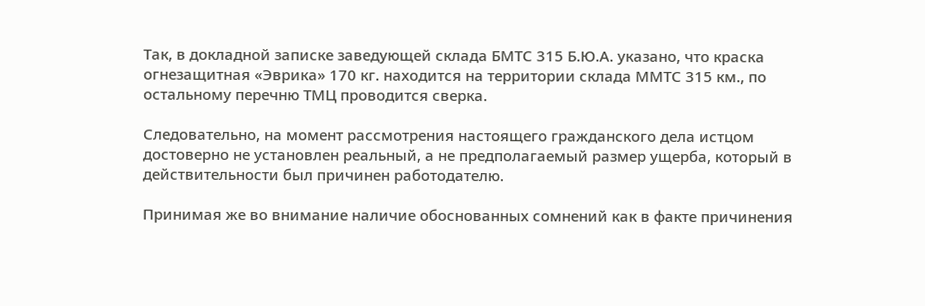Так, в докладной записке заведующей склада БМТС 315 Б.Ю.А. указано, что краска огнезащитная «Эврика» 170 кг. находится на территории склада ММТС 315 км., по остальному перечню ТМЦ проводится сверка.

Следовательно, на момент рассмотрения настоящего гражданского дела истцом достоверно не установлен реальный, а не предполагаемый размер ущерба, который в действительности был причинен работодателю.

Принимая же во внимание наличие обоснованных сомнений как в факте причинения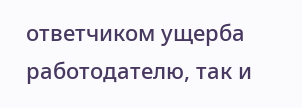ответчиком ущерба работодателю, так и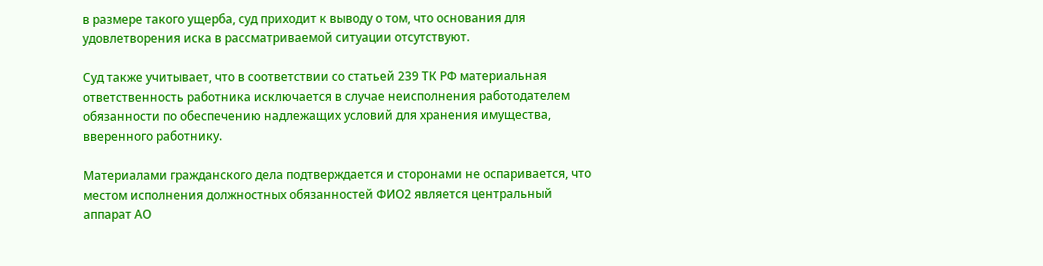в размере такого ущерба, суд приходит к выводу о том, что основания для удовлетворения иска в рассматриваемой ситуации отсутствуют.

Суд также учитывает, что в соответствии со статьей 239 ТК РФ материальная ответственность работника исключается в случае неисполнения работодателем обязанности по обеспечению надлежащих условий для хранения имущества, вверенного работнику.

Материалами гражданского дела подтверждается и сторонами не оспаривается, что местом исполнения должностных обязанностей ФИО2 является центральный аппарат АО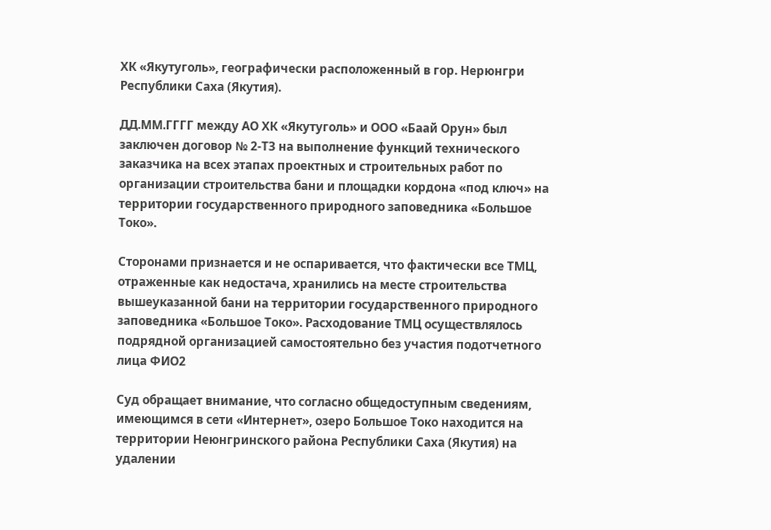ХК «Якутуголь», географически расположенный в гор. Нерюнгри Республики Саха (Якутия).

ДД.ММ.ГГГГ между АО ХК «Якутуголь» и ООО «Баай Орун» был заключен договор № 2-ТЗ на выполнение функций технического заказчика на всех этапах проектных и строительных работ по организации строительства бани и площадки кордона «под ключ» на территории государственного природного заповедника «Большое Токо».

Сторонами признается и не оспаривается, что фактически все ТМЦ, отраженные как недостача, хранились на месте строительства вышеуказанной бани на территории государственного природного заповедника «Большое Токо». Расходование ТМЦ осуществлялось подрядной организацией самостоятельно без участия подотчетного лица ФИО2

Суд обращает внимание, что согласно общедоступным сведениям, имеющимся в сети «Интернет», озеро Большое Токо находится на территории Неюнгринского района Республики Саха (Якутия) на удалении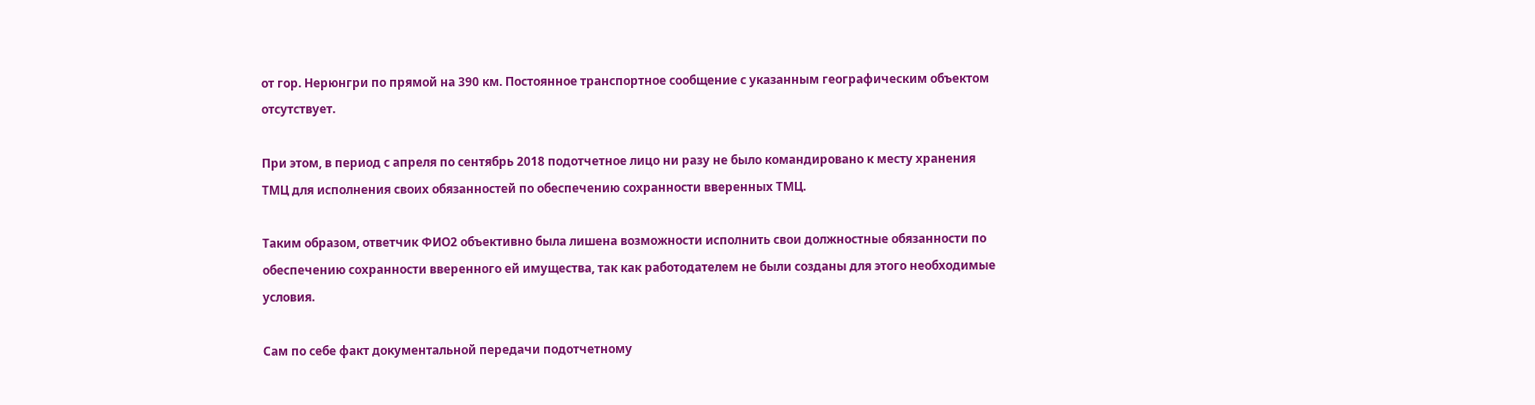от гор. Нерюнгри по прямой на 390 км. Постоянное транспортное сообщение с указанным географическим объектом отсутствует.

При этом, в период с апреля по сентябрь 2018 подотчетное лицо ни разу не было командировано к месту хранения ТМЦ для исполнения своих обязанностей по обеспечению сохранности вверенных ТМЦ.

Таким образом, ответчик ФИО2 объективно была лишена возможности исполнить свои должностные обязанности по обеспечению сохранности вверенного ей имущества, так как работодателем не были созданы для этого необходимые условия.

Сам по себе факт документальной передачи подотчетному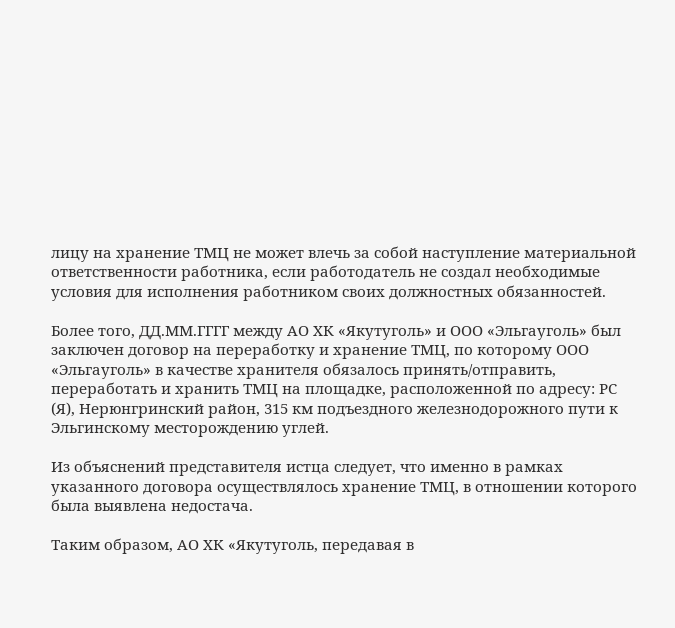лицу на хранение ТМЦ не может влечь за собой наступление материальной ответственности работника, если работодатель не создал необходимые условия для исполнения работником своих должностных обязанностей.

Более того, ДД.ММ.ГГГГ между АО ХК «Якутуголь» и ООО «Эльгауголь» был заключен договор на переработку и хранение ТМЦ, по которому ООО «Эльгауголь» в качестве хранителя обязалось принять/отправить, переработать и хранить ТМЦ на площадке, расположенной по адресу: РС (Я), Нерюнгринский район, 315 км подъездного железнодорожного пути к Эльгинскому месторождению углей.

Из объяснений представителя истца следует, что именно в рамках указанного договора осуществлялось хранение ТМЦ, в отношении которого была выявлена недостача.

Таким образом, АО ХК «Якутуголь, передавая в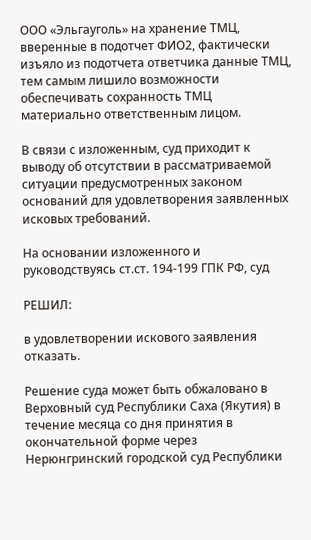ООО «Эльгауголь» на хранение ТМЦ, вверенные в подотчет ФИО2, фактически изъяло из подотчета ответчика данные ТМЦ, тем самым лишило возможности обеспечивать сохранность ТМЦ материально ответственным лицом.

В связи с изложенным, суд приходит к выводу об отсутствии в рассматриваемой ситуации предусмотренных законом оснований для удовлетворения заявленных исковых требований.

На основании изложенного и руководствуясь ст.ст. 194-199 ГПК РФ, суд

РЕШИЛ:

в удовлетворении искового заявления отказать.

Решение суда может быть обжаловано в Верховный суд Республики Саха (Якутия) в течение месяца со дня принятия в окончательной форме через Нерюнгринский городской суд Республики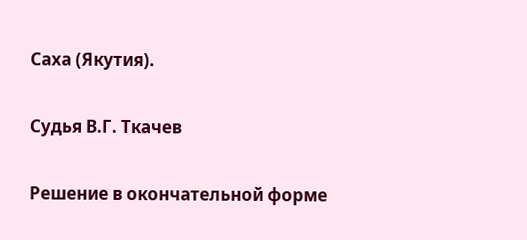Саха (Якутия).

Судья В.Г. Ткачев

Решение в окончательной форме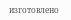изготовлено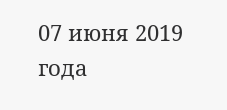07 июня 2019 года